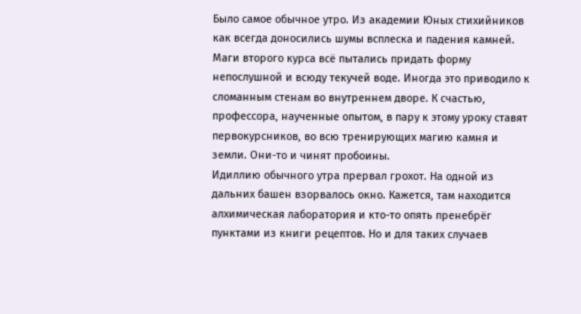Было самое обычное утро. Из академии Юных стихийников как всегда доносились шумы всплеска и падения камней. Маги второго курса всё пытались придать форму непослушной и всюду текучей воде. Иногда это приводило к сломанным стенам во внутреннем дворе. К счастью, профессора, наученные опытом, в пару к этому уроку ставят первокурсников, во всю тренирующих магию камня и земли. Они-то и чинят пробоины.
Идиллию обычного утра прервал грохот. На одной из дальних башен взорвалось окно. Кажется, там находится алхимическая лаборатория и кто-то опять пренебрёг пунктами из книги рецептов. Но и для таких случаев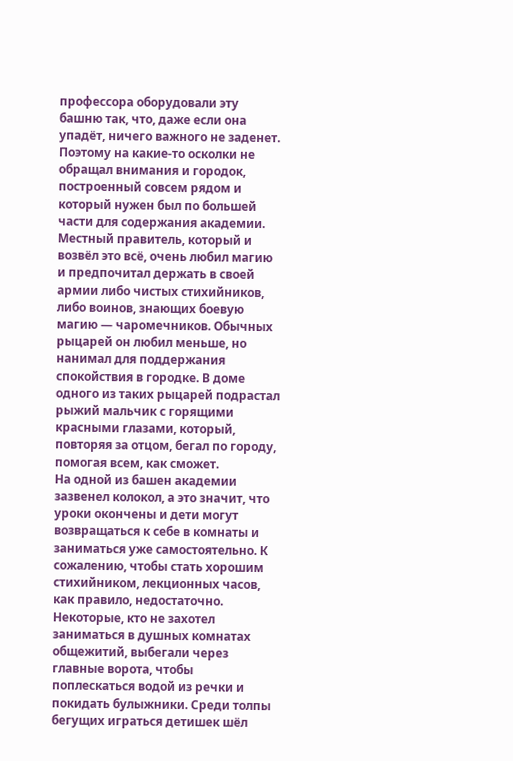профессора оборудовали эту башню так, что, даже если она упадёт, ничего важного не заденет. Поэтому на какие-то осколки не обращал внимания и городок, построенный совсем рядом и который нужен был по большей части для содержания академии.
Местный правитель, который и возвёл это всё, очень любил магию и предпочитал держать в своей армии либо чистых стихийников, либо воинов, знающих боевую магию — чаромечников. Обычных рыцарей он любил меньше, но нанимал для поддержания спокойствия в городке. В доме одного из таких рыцарей подрастал рыжий мальчик с горящими красными глазами, который, повторяя за отцом, бегал по городу, помогая всем, как сможет.
На одной из башен академии зазвенел колокол, а это значит, что уроки окончены и дети могут возвращаться к себе в комнаты и заниматься уже самостоятельно. К сожалению, чтобы стать хорошим стихийником, лекционных часов, как правило, недостаточно. Некоторые, кто не захотел заниматься в душных комнатах общежитий, выбегали через главные ворота, чтобы поплескаться водой из речки и покидать булыжники. Среди толпы бегущих играться детишек шёл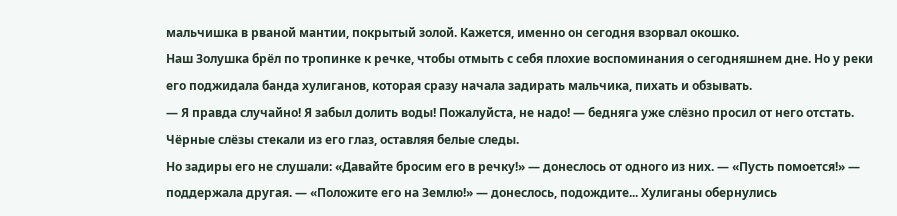мальчишка в рваной мантии, покрытый золой. Кажется, именно он сегодня взорвал окошко.
Наш Золушка брёл по тропинке к речке, чтобы отмыть с себя плохие воспоминания о сегодняшнем дне. Но у реки его поджидала банда хулиганов, которая сразу начала задирать мальчика, пихать и обзывать.
— Я правда случайно! Я забыл долить воды! Пожалуйста, не надо! — бедняга уже слёзно просил от него отстать. Чёрные слёзы стекали из его глаз, оставляя белые следы.
Но задиры его не слушали: «Давайте бросим его в речку!» — донеслось от одного из них. — «Пусть помоется!» — поддержала другая. — «Положите его на Землю!» — донеслось, подождите... Хулиганы обернулись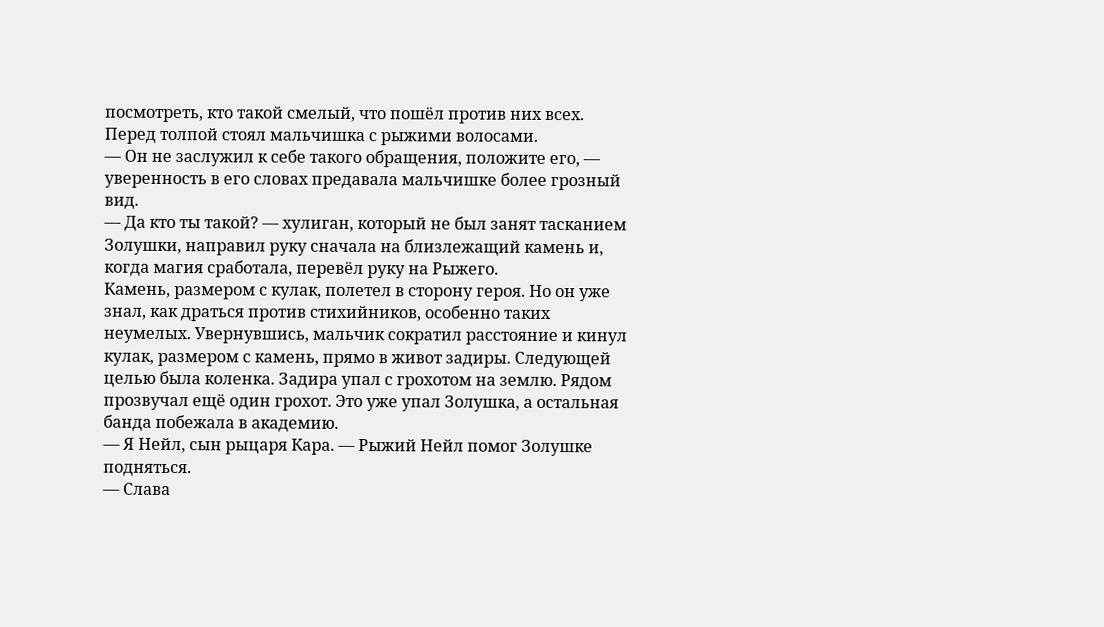посмотреть, кто такой смелый, что пошёл против них всех. Перед толпой стоял мальчишка с рыжими волосами.
— Он не заслужил к себе такого обращения, положите его, — уверенность в его словах предавала мальчишке более грозный вид.
— Да кто ты такой? — хулиган, который не был занят тасканием Золушки, направил руку сначала на близлежащий камень и, когда магия сработала, перевёл руку на Рыжего.
Камень, размером с кулак, полетел в сторону героя. Но он уже знал, как драться против стихийников, особенно таких неумелых. Увернувшись, мальчик сократил расстояние и кинул кулак, размером с камень, прямо в живот задиры. Следующей целью была коленка. Задира упал с грохотом на землю. Рядом прозвучал ещё один грохот. Это уже упал Золушка, а остальная банда побежала в академию.
— Я Нейл, сын рыцаря Кара. — Рыжий Нейл помог Золушке подняться.
— Слава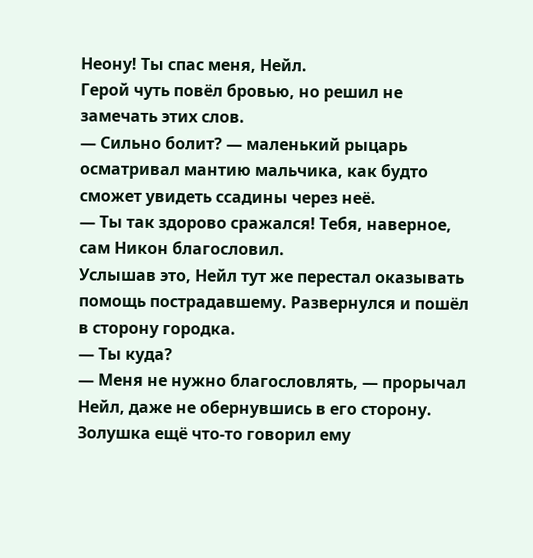Неону! Ты спас меня, Нейл.
Герой чуть повёл бровью, но решил не замечать этих слов.
— Сильно болит? — маленький рыцарь осматривал мантию мальчика, как будто сможет увидеть ссадины через неё.
— Ты так здорово сражался! Тебя, наверное, сам Никон благословил.
Услышав это, Нейл тут же перестал оказывать помощь пострадавшему. Развернулся и пошёл в сторону городка.
— Ты куда?
— Меня не нужно благословлять, — прорычал Нейл, даже не обернувшись в его сторону.
Золушка ещё что-то говорил ему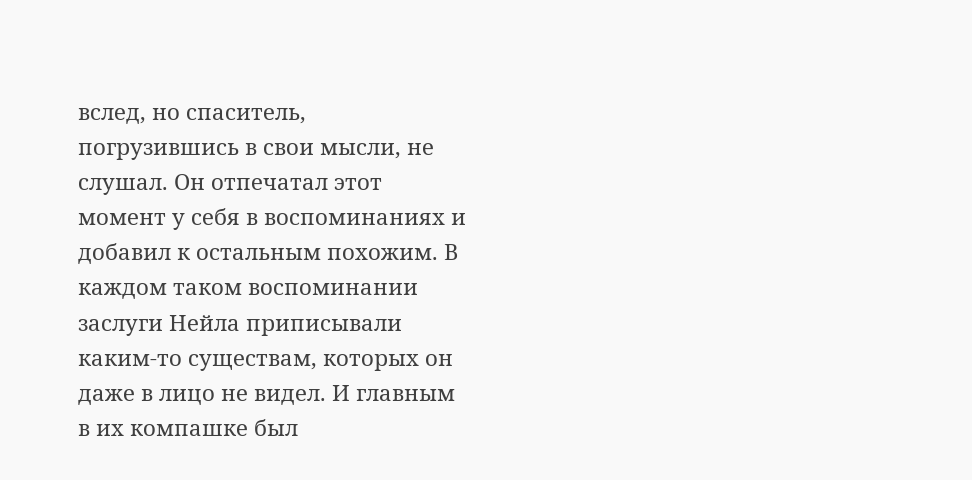вслед, но спаситель, погрузившись в свои мысли, не слушал. Он отпечатал этот момент у себя в воспоминаниях и добавил к остальным похожим. В каждом таком воспоминании заслуги Нейла приписывали каким-то существам, которых он даже в лицо не видел. И главным в их компашке был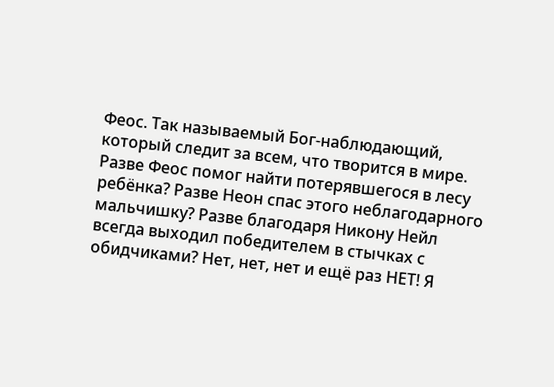Феос. Так называемый Бог-наблюдающий, который следит за всем, что творится в мире. Разве Феос помог найти потерявшегося в лесу ребёнка? Разве Неон спас этого неблагодарного мальчишку? Разве благодаря Никону Нейл всегда выходил победителем в стычках с обидчиками? Нет, нет, нет и ещё раз НЕТ! Я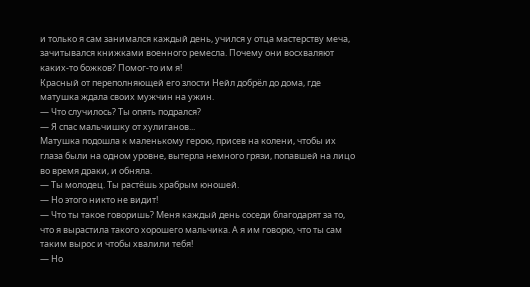и только я сам занимался каждый день, учился у отца мастерству меча, зачитывался книжками военного ремесла. Почему они восхваляют каких-то божков? Помог-то им я!
Красный от переполняющей его злости Нейл добрёл до дома, где матушка ждала своих мужчин на ужин.
— Что случилось? Ты опять подрался?
— Я спас мальчишку от хулиганов...
Матушка подошла к маленькому герою, присев на колени, чтобы их глаза были на одном уровне, вытерла немного грязи, попавшей на лицо во время драки, и обняла.
— Ты молодец. Ты растёшь храбрым юношей.
— Но этого никто не видит!
— Что ты такое говоришь? Меня каждый день соседи благодарят за то, что я вырастила такого хорошего мальчика. А я им говорю, что ты сам таким вырос и чтобы хвалили тебя!
— Но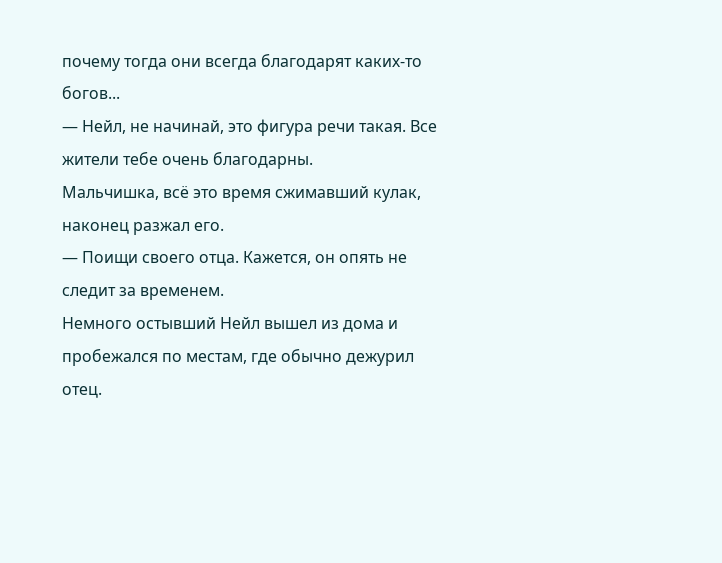почему тогда они всегда благодарят каких-то богов...
— Нейл, не начинай, это фигура речи такая. Все жители тебе очень благодарны.
Мальчишка, всё это время сжимавший кулак, наконец разжал его.
— Поищи своего отца. Кажется, он опять не следит за временем.
Немного остывший Нейл вышел из дома и пробежался по местам, где обычно дежурил отец.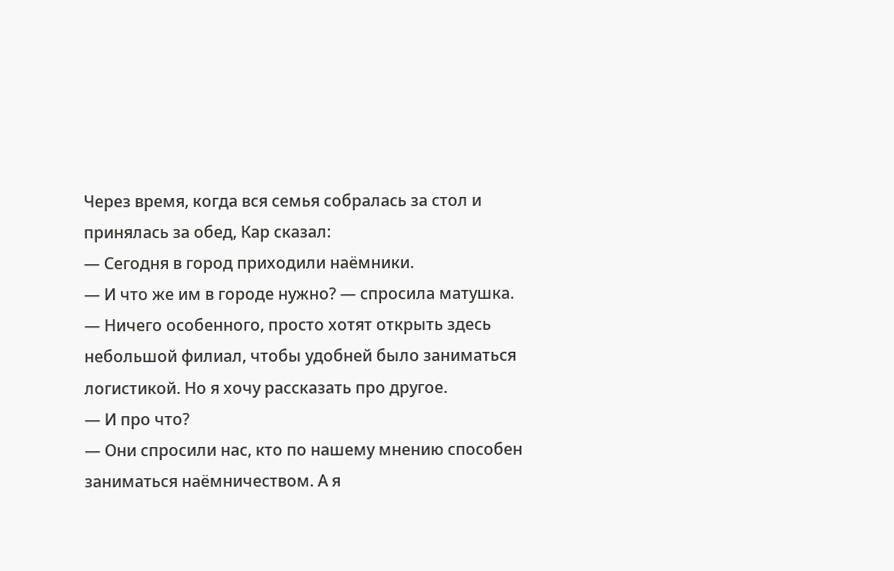Через время, когда вся семья собралась за стол и принялась за обед, Кар сказал:
— Сегодня в город приходили наёмники.
— И что же им в городе нужно? — спросила матушка.
— Ничего особенного, просто хотят открыть здесь небольшой филиал, чтобы удобней было заниматься логистикой. Но я хочу рассказать про другое.
— И про что?
— Они спросили нас, кто по нашему мнению способен заниматься наёмничеством. А я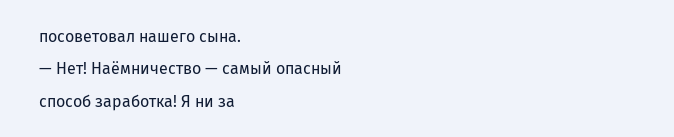посоветовал нашего сына.
— Нет! Наёмничество — самый опасный способ заработка! Я ни за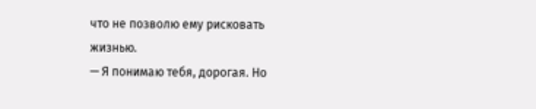что не позволю ему рисковать жизнью.
— Я понимаю тебя, дорогая. Но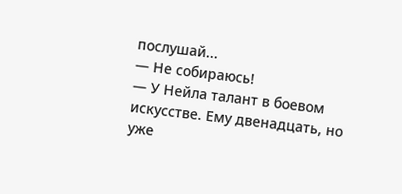послушай...
— Не собираюсь!
— У Нейла талант в боевом искусстве. Ему двенадцать, но уже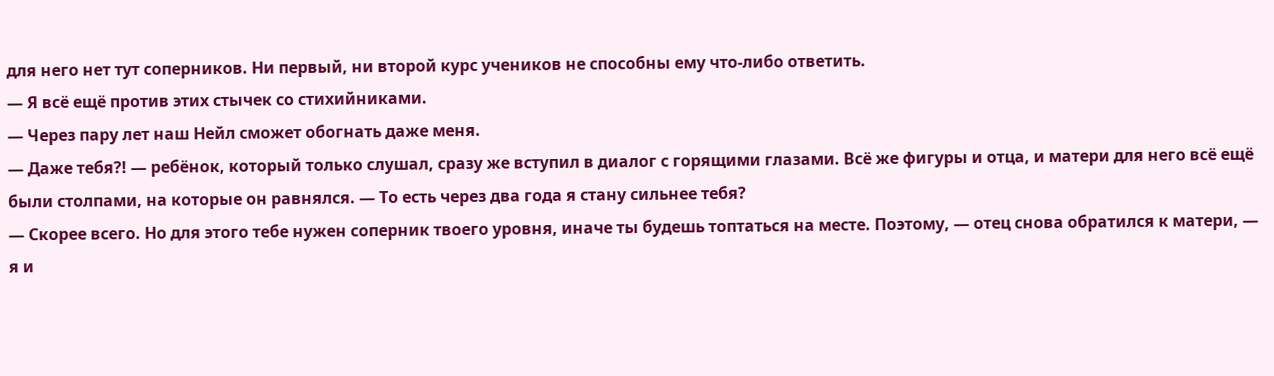для него нет тут соперников. Ни первый, ни второй курс учеников не способны ему что-либо ответить.
— Я всё ещё против этих стычек со стихийниками.
— Через пару лет наш Нейл сможет обогнать даже меня.
— Даже тебя?! — ребёнок, который только слушал, сразу же вступил в диалог с горящими глазами. Всё же фигуры и отца, и матери для него всё ещё были столпами, на которые он равнялся. — То есть через два года я стану сильнее тебя?
— Скорее всего. Но для этого тебе нужен соперник твоего уровня, иначе ты будешь топтаться на месте. Поэтому, — отец снова обратился к матери, — я и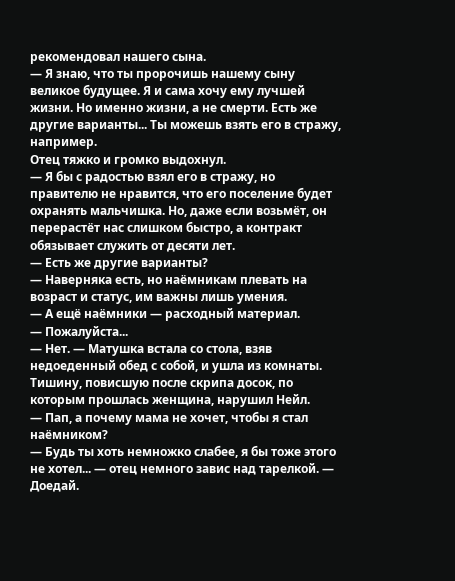рекомендовал нашего сына.
— Я знаю, что ты пророчишь нашему сыну великое будущее. Я и сама хочу ему лучшей жизни. Но именно жизни, а не смерти. Есть же другие варианты... Ты можешь взять его в стражу, например.
Отец тяжко и громко выдохнул.
— Я бы с радостью взял его в стражу, но правителю не нравится, что его поселение будет охранять мальчишка. Но, даже если возьмёт, он перерастёт нас слишком быстро, а контракт обязывает служить от десяти лет.
— Есть же другие варианты?
— Наверняка есть, но наёмникам плевать на возраст и статус, им важны лишь умения.
— А ещё наёмники — расходный материал.
— Пожалуйста...
— Нет. — Матушка встала со стола, взяв недоеденный обед с собой, и ушла из комнаты.
Тишину, повисшую после скрипа досок, по которым прошлась женщина, нарушил Нейл.
— Пап, а почему мама не хочет, чтобы я стал наёмником?
— Будь ты хоть немножко слабее, я бы тоже этого не хотел... — отец немного завис над тарелкой. — Доедай.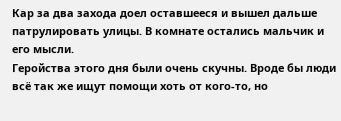Кар за два захода доел оставшееся и вышел дальше патрулировать улицы. В комнате остались мальчик и его мысли.
Геройства этого дня были очень скучны. Вроде бы люди всё так же ищут помощи хоть от кого-то, но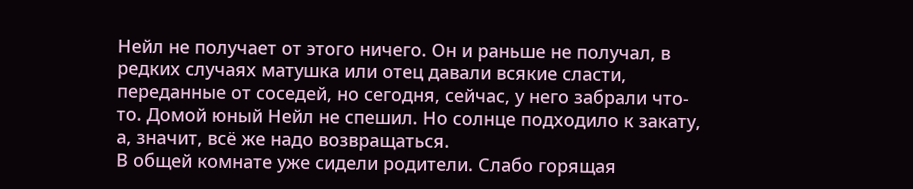Нейл не получает от этого ничего. Он и раньше не получал, в редких случаях матушка или отец давали всякие сласти, переданные от соседей, но сегодня, сейчас, у него забрали что-то. Домой юный Нейл не спешил. Но солнце подходило к закату, а, значит, всё же надо возвращаться.
В общей комнате уже сидели родители. Слабо горящая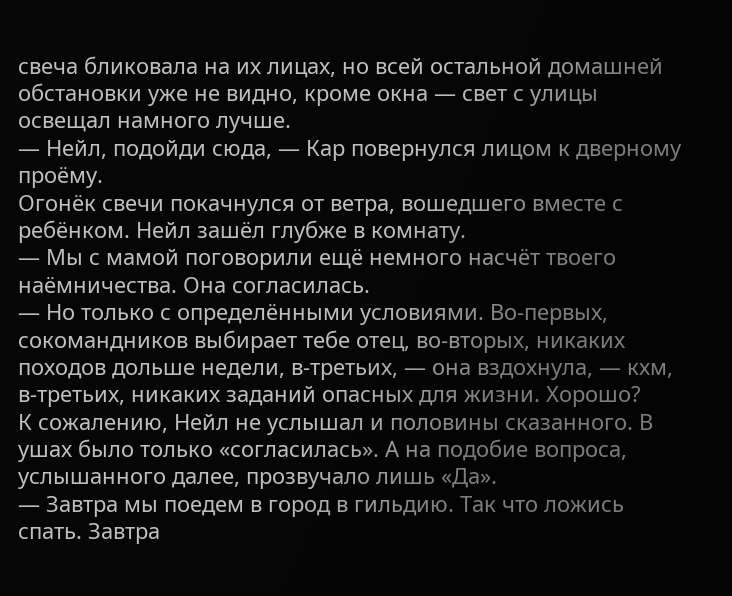свеча бликовала на их лицах, но всей остальной домашней обстановки уже не видно, кроме окна — свет с улицы освещал намного лучше.
— Нейл, подойди сюда, — Кар повернулся лицом к дверному проёму.
Огонёк свечи покачнулся от ветра, вошедшего вместе с ребёнком. Нейл зашёл глубже в комнату.
— Мы с мамой поговорили ещё немного насчёт твоего наёмничества. Она согласилась.
— Но только с определёнными условиями. Во-первых, сокомандников выбирает тебе отец, во-вторых, никаких походов дольше недели, в-третьих, — она вздохнула, — кхм, в-третьих, никаких заданий опасных для жизни. Хорошо?
К сожалению, Нейл не услышал и половины сказанного. В ушах было только «согласилась». А на подобие вопроса, услышанного далее, прозвучало лишь «Да».
— Завтра мы поедем в город в гильдию. Так что ложись спать. Завтра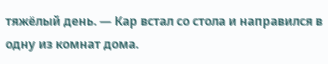тяжёлый день. — Кар встал со стола и направился в одну из комнат дома.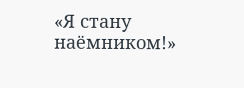«Я стану наёмником!»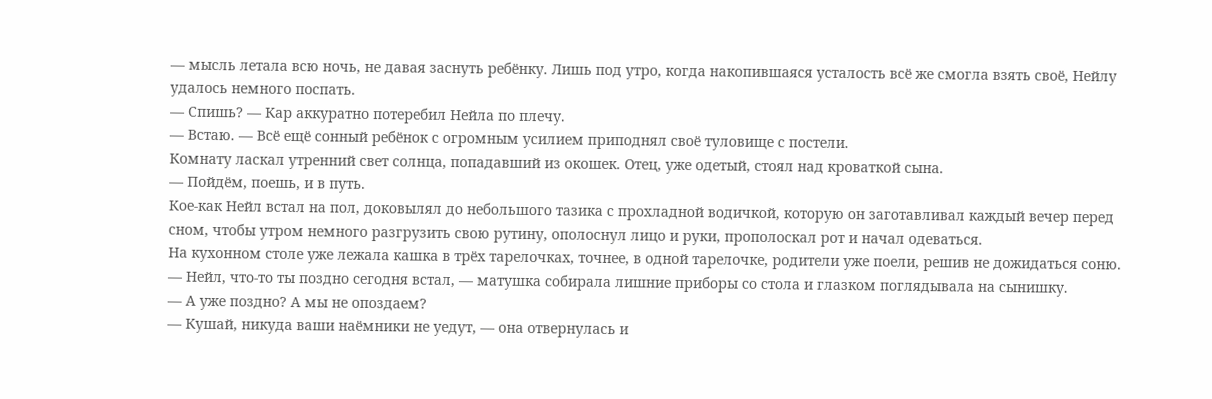— мысль летала всю ночь, не давая заснуть ребёнку. Лишь под утро, когда накопившаяся усталость всё же смогла взять своё, Нейлу удалось немного поспать.
— Спишь? — Кар аккуратно потеребил Нейла по плечу.
— Встаю. — Всё ещё сонный ребёнок с огромным усилием приподнял своё туловище с постели.
Комнату ласкал утренний свет солнца, попадавший из окошек. Отец, уже одетый, стоял над кроваткой сына.
— Пойдём, поешь, и в путь.
Кое-как Нейл встал на пол, доковылял до небольшого тазика с прохладной водичкой, которую он заготавливал каждый вечер перед сном, чтобы утром немного разгрузить свою рутину, ополоснул лицо и руки, прополоскал рот и начал одеваться.
На кухонном столе уже лежала кашка в трёх тарелочках, точнее, в одной тарелочке, родители уже поели, решив не дожидаться соню.
— Нейл, что-то ты поздно сегодня встал, — матушка собирала лишние приборы со стола и глазком поглядывала на сынишку.
— А уже поздно? А мы не опоздаем?
— Кушай, никуда ваши наёмники не уедут, — она отвернулась и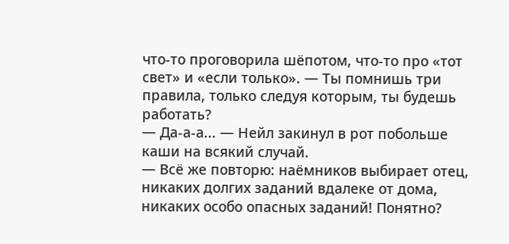что-то проговорила шёпотом, что-то про «тот свет» и «если только». — Ты помнишь три правила, только следуя которым, ты будешь работать?
— Да-а-а... — Нейл закинул в рот побольше каши на всякий случай.
— Всё же повторю: наёмников выбирает отец, никаких долгих заданий вдалеке от дома, никаких особо опасных заданий! Понятно?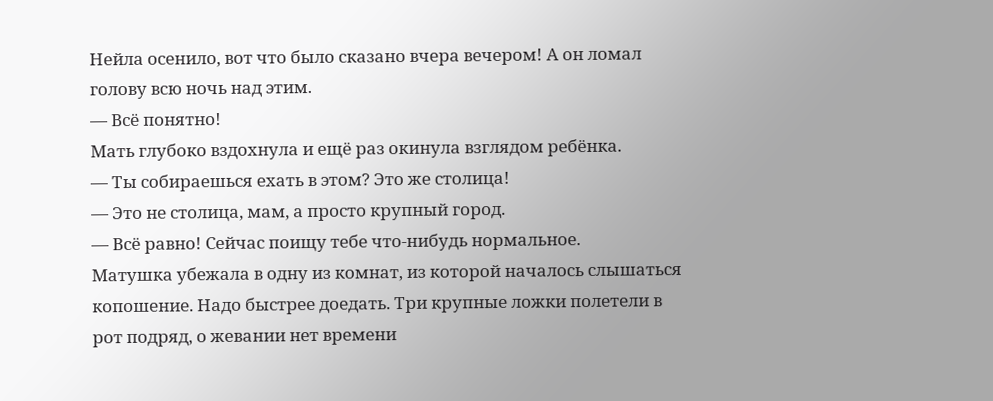Нейла осенило, вот что было сказано вчера вечером! А он ломал голову всю ночь над этим.
— Всё понятно!
Мать глубоко вздохнула и ещё раз окинула взглядом ребёнка.
— Ты собираешься ехать в этом? Это же столица!
— Это не столица, мам, а просто крупный город.
— Всё равно! Сейчас поищу тебе что-нибудь нормальное.
Матушка убежала в одну из комнат, из которой началось слышаться копошение. Надо быстрее доедать. Три крупные ложки полетели в рот подряд, о жевании нет времени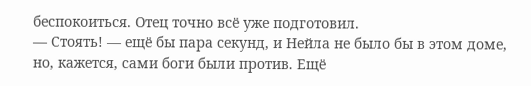беспокоиться. Отец точно всё уже подготовил.
— Стоять! — ещё бы пара секунд, и Нейла не было бы в этом доме, но, кажется, сами боги были против. Ещё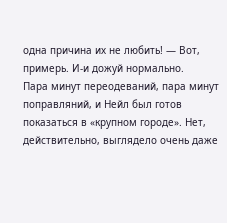одна причина их не любить! — Вот, примерь. И-и дожуй нормально.
Пара минут переодеваний, пара минут поправляний, и Нейл был готов показаться в «крупном городе». Нет, действительно, выглядело очень даже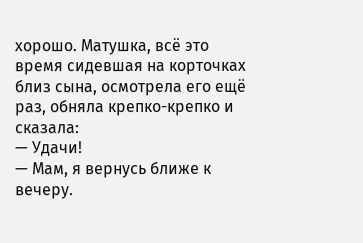хорошо. Матушка, всё это время сидевшая на корточках близ сына, осмотрела его ещё раз, обняла крепко-крепко и сказала:
— Удачи!
— Мам, я вернусь ближе к вечеру.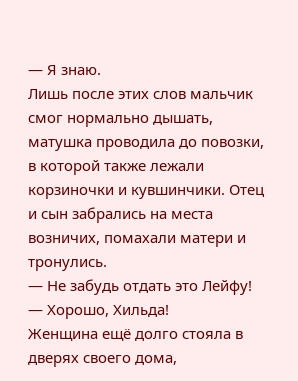— Я знаю.
Лишь после этих слов мальчик смог нормально дышать, матушка проводила до повозки, в которой также лежали корзиночки и кувшинчики. Отец и сын забрались на места возничих, помахали матери и тронулись.
— Не забудь отдать это Лейфу!
— Хорошо, Хильда!
Женщина ещё долго стояла в дверях своего дома,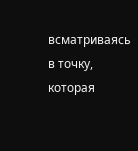всматриваясь в точку, которая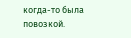когда-то была повозкой.